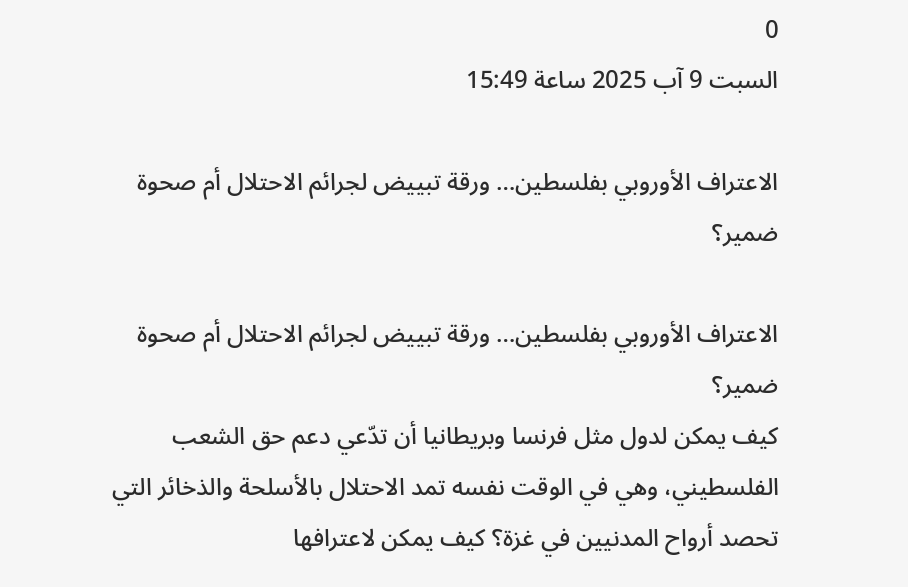0
السبت 9 آب 2025 ساعة 15:49

الاعتراف الأوروبي بفلسطين… ورقة تبييض لجرائم الاحتلال أم صحوة ضمير؟

الاعتراف الأوروبي بفلسطين… ورقة تبييض لجرائم الاحتلال أم صحوة ضمير؟
كيف يمكن لدول مثل فرنسا وبريطانيا أن تدّعي دعم حق الشعب الفلسطيني، وهي في الوقت نفسه تمد الاحتلال بالأسلحة والذخائر التي تحصد أرواح المدنيين في غزة؟ كيف يمكن لاعترافها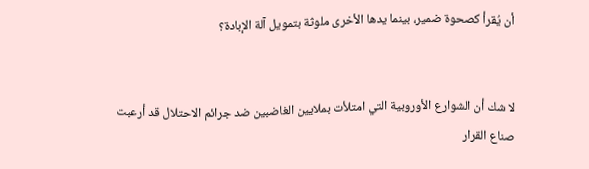أن يُقرأ كصحوة ضمير، بينما يدها الأخرى ملوثة بتمويل آلة الإبادة؟


لا شك أن الشوارع الأوروبية التي امتلأت بملايين الغاضبين ضد جرائم الاحتلال قد أرعبت صناع القرار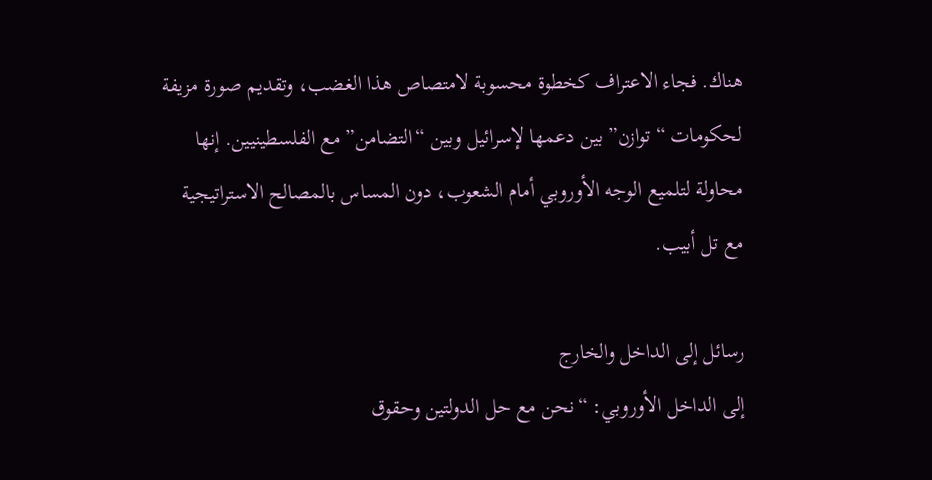هناك. فجاء الاعتراف كخطوة محسوبة لامتصاص هذا الغضب، وتقديم صورة مزيفة لحكومات “توازن” بين دعمها لإسرائيل وبين “التضامن” مع الفلسطينيين. إنها محاولة لتلميع الوجه الأوروبي أمام الشعوب، دون المساس بالمصالح الاستراتيجية مع تل أبيب.

رسائل إلى الداخل والخارج
إلى الداخل الأوروبي: “نحن مع حل الدولتين وحقوق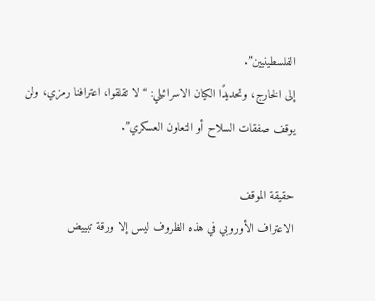الفلسطينيين”.
إلى الخارج، وتحديدًا الكيان الاسرائيلي: “لا تقلقوا، اعترافنا رمزي، ولن يوقف صفقات السلاح أو التعاون العسكري”.

حقيقة الموقف
الاعتراف الأوروبي في هذه الظروف ليس إلا ورقة تبييض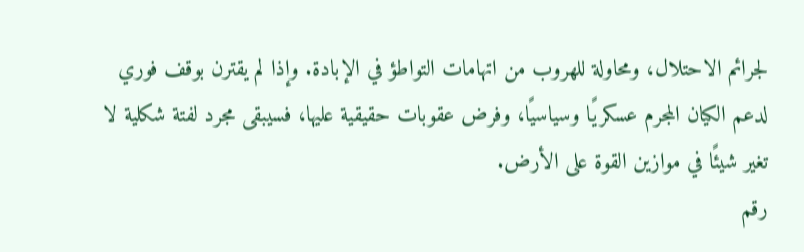لجرائم الاحتلال، ومحاولة للهروب من اتهامات التواطؤ في الإبادة. وإذا لم يقترن بوقف فوري لدعم الكيان المجرم عسكريًا وسياسيًا، وفرض عقوبات حقيقية عليها، فسيبقى مجرد لفتة شكلية لا تغير شيئًا في موازين القوة على الأرض.
رقم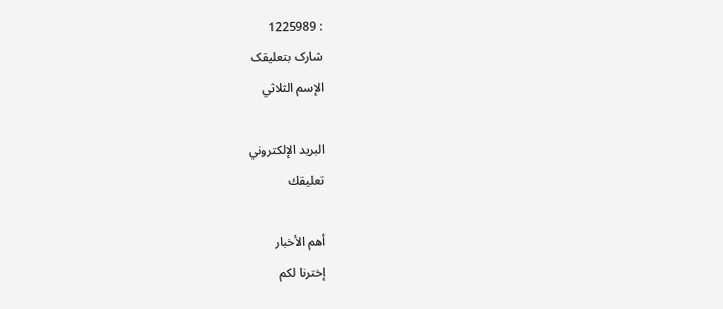: 1225989
شارک بتعلیقک
الإسم الثلاثي

البريد الإلكتروني
تعليقك

أهم الأخبار
إخترنا لکم